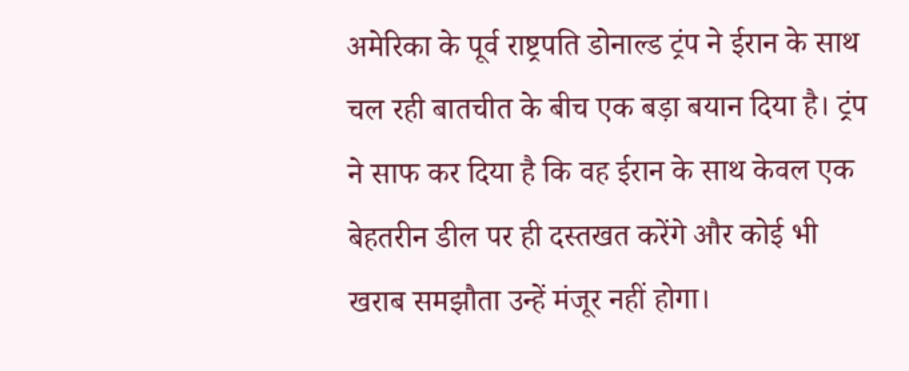अमेरिका के पूर्व राष्ट्रपति डोनाल्ड ट्रंप ने ईरान के साथ चल रही बातचीत के बीच एक बड़ा बयान दिया है। ट्रंप ने साफ कर दिया है कि वह ईरान के साथ केवल एक बेहतरीन डील पर ही दस्तखत करेंगे और कोई भी खराब समझौता उन्हें मंजूर नहीं होगा।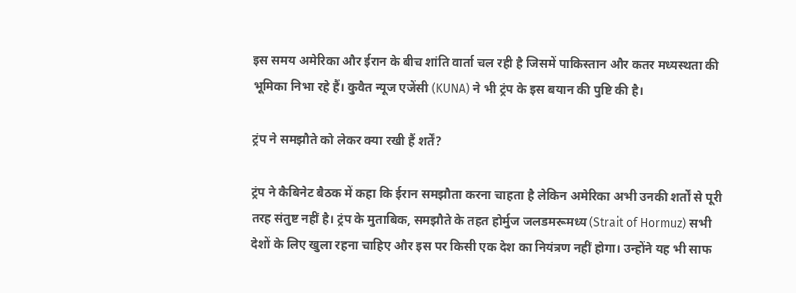इस समय अमेरिका और ईरान के बीच शांति वार्ता चल रही है जिसमें पाकिस्तान और कतर मध्यस्थता की भूमिका निभा रहे हैं। कुवैत न्यूज एजेंसी (KUNA) ने भी ट्रंप के इस बयान की पुष्टि की है।

ट्रंप ने समझौते को लेकर क्या रखी हैं शर्तें?

ट्रंप ने कैबिनेट बैठक में कहा कि ईरान समझौता करना चाहता है लेकिन अमेरिका अभी उनकी शर्तों से पूरी तरह संतुष्ट नहीं है। ट्रंप के मुताबिक, समझौते के तहत होर्मुज जलडमरूमध्य (Strait of Hormuz) सभी देशों के लिए खुला रहना चाहिए और इस पर किसी एक देश का नियंत्रण नहीं होगा। उन्होंने यह भी साफ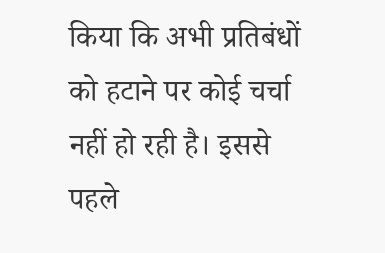किया कि अभी प्रतिबंधों को हटाने पर कोई चर्चा नहीं हो रही है। इससे पहले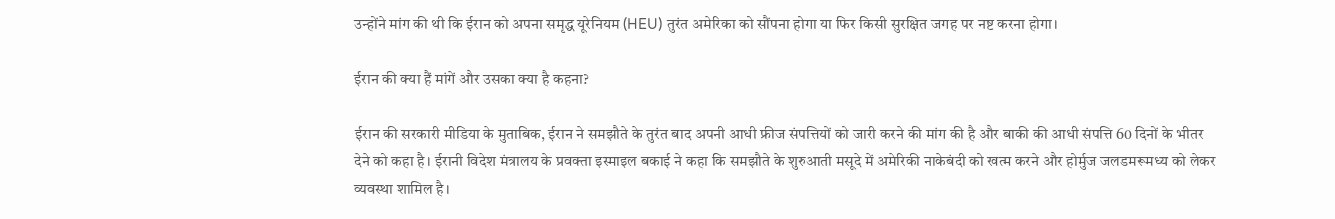उन्होंने मांग की थी कि ईरान को अपना समृद्ध यूरेनियम (HEU) तुरंत अमेरिका को सौंपना होगा या फिर किसी सुरक्षित जगह पर नष्ट करना होगा।

ईरान की क्या हैं मांगें और उसका क्या है कहना?

ईरान की सरकारी मीडिया के मुताबिक, ईरान ने समझौते के तुरंत बाद अपनी आधी फ्रीज संपत्तियों को जारी करने की मांग की है और बाकी की आधी संपत्ति 60 दिनों के भीतर देने को कहा है। ईरानी विदेश मंत्रालय के प्रवक्ता इस्माइल बकाई ने कहा कि समझौते के शुरुआती मसूदे में अमेरिकी नाकेबंदी को खत्म करने और होर्मुज जलडमरूमध्य को लेकर व्यवस्था शामिल है।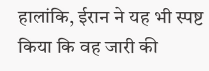हालांकि, ईरान ने यह भी स्पष्ट किया कि वह जारी की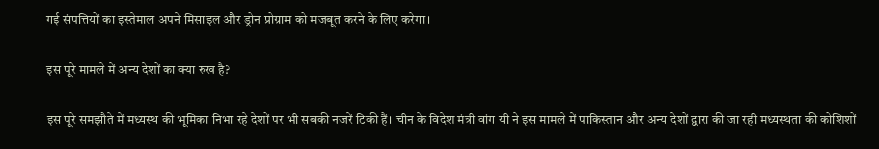गई संपत्तियों का इस्तेमाल अपने मिसाइल और ड्रोन प्रोग्राम को मजबूत करने के लिए करेगा।

इस पूरे मामले में अन्य देशों का क्या रुख है?

इस पूरे समझौते में मध्यस्थ की भूमिका निभा रहे देशों पर भी सबकी नजरें टिकी हैं। चीन के विदेश मंत्री वांग यी ने इस मामले में पाकिस्तान और अन्य देशों द्वारा की जा रही मध्यस्थता की कोशिशों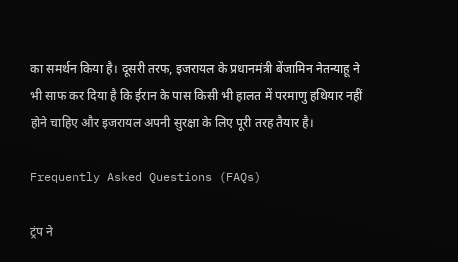का समर्थन किया है। दूसरी तरफ, इजरायल के प्रधानमंत्री बेंजामिन नेतन्याहू ने भी साफ कर दिया है कि ईरान के पास किसी भी हालत में परमाणु हथियार नहीं होने चाहिए और इजरायल अपनी सुरक्षा के लिए पूरी तरह तैयार है।

Frequently Asked Questions (FAQs)

ट्रंप ने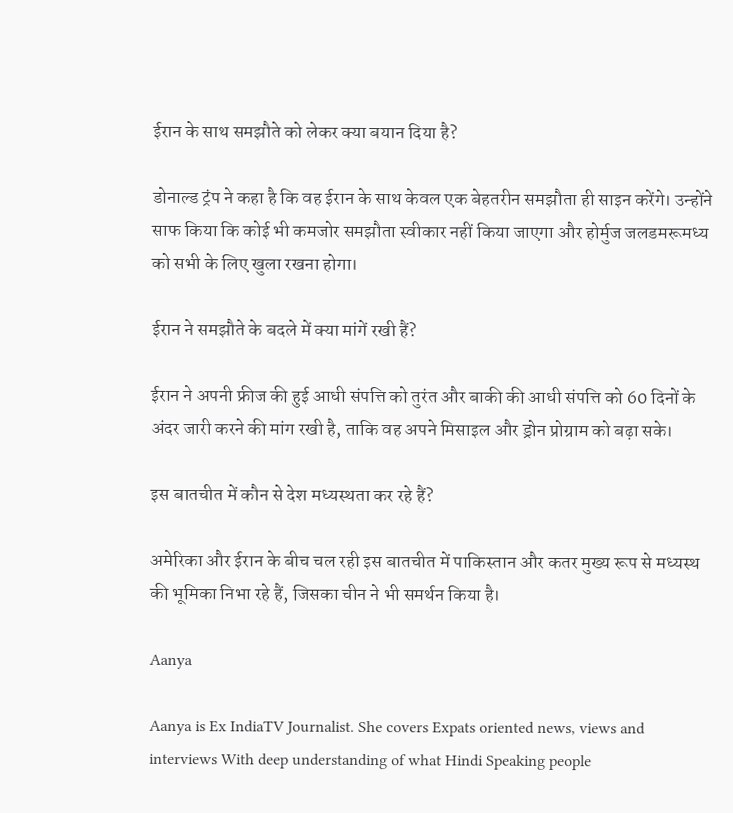ईरान के साथ समझौते को लेकर क्या बयान दिया है?

डोनाल्ड ट्रंप ने कहा है कि वह ईरान के साथ केवल एक बेहतरीन समझौता ही साइन करेंगे। उन्होंने साफ किया कि कोई भी कमजोर समझौता स्वीकार नहीं किया जाएगा और होर्मुज जलडमरूमध्य को सभी के लिए खुला रखना होगा।

ईरान ने समझौते के बदले में क्या मांगें रखी हैं?

ईरान ने अपनी फ्रीज की हुई आधी संपत्ति को तुरंत और बाकी की आधी संपत्ति को 60 दिनों के अंदर जारी करने की मांग रखी है, ताकि वह अपने मिसाइल और ड्रोन प्रोग्राम को बढ़ा सके।

इस बातचीत में कौन से देश मध्यस्थता कर रहे हैं?

अमेरिका और ईरान के बीच चल रही इस बातचीत में पाकिस्तान और कतर मुख्य रूप से मध्यस्थ की भूमिका निभा रहे हैं, जिसका चीन ने भी समर्थन किया है।

Aanya

Aanya is Ex IndiaTV Journalist. She covers Expats oriented news, views and interviews With deep understanding of what Hindi Speaking people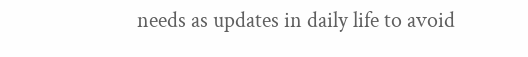needs as updates in daily life to avoid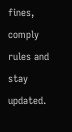fines, comply rules and stay updated.